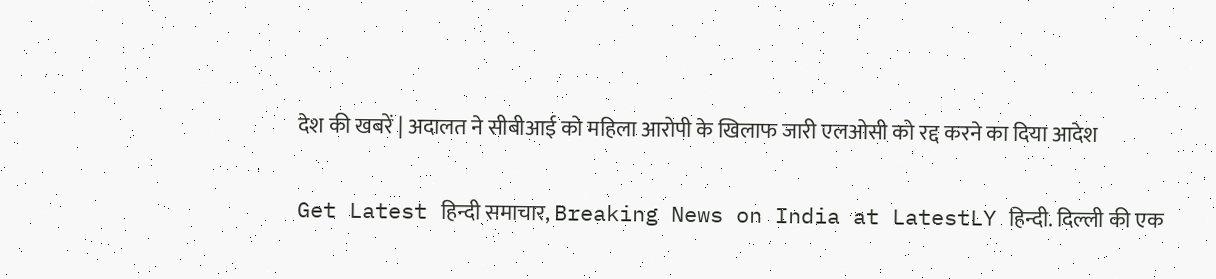देश की खबरें | अदालत ने सीबीआई को महिला आरोपी के खिलाफ जारी एलओसी को रद्द करने का दिया आदेश

Get Latest हिन्दी समाचार, Breaking News on India at LatestLY हिन्दी. दिल्ली की एक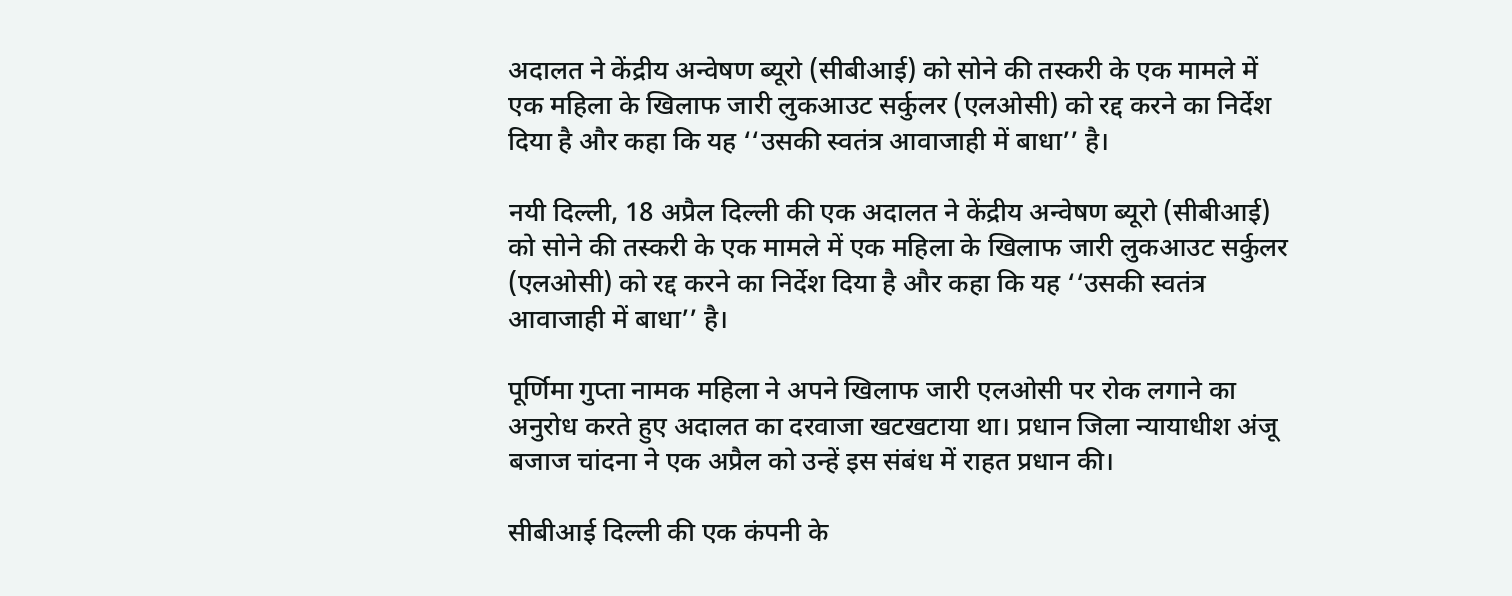अदालत ने केंद्रीय अन्वेषण ब्यूरो (सीबीआई) को सोने की तस्करी के एक मामले में एक महिला के खिलाफ जारी लुकआउट सर्कुलर (एलओसी) को रद्द करने का निर्देश दिया है और कहा कि यह ‘‘उसकी स्वतंत्र आवाजाही में बाधा’’ है।

नयी दिल्ली, 18 अप्रैल दिल्ली की एक अदालत ने केंद्रीय अन्वेषण ब्यूरो (सीबीआई) को सोने की तस्करी के एक मामले में एक महिला के खिलाफ जारी लुकआउट सर्कुलर (एलओसी) को रद्द करने का निर्देश दिया है और कहा कि यह ‘‘उसकी स्वतंत्र आवाजाही में बाधा’’ है।

पूर्णिमा गुप्ता नामक महिला ने अपने खिलाफ जारी एलओसी पर रोक लगाने का अनुरोध करते हुए अदालत का दरवाजा खटखटाया था। प्रधान जिला न्यायाधीश अंजू बजाज चांदना ने एक अप्रैल को उन्हें इस संबंध में राहत प्रधान की।

सीबीआई दिल्ली की एक कंपनी के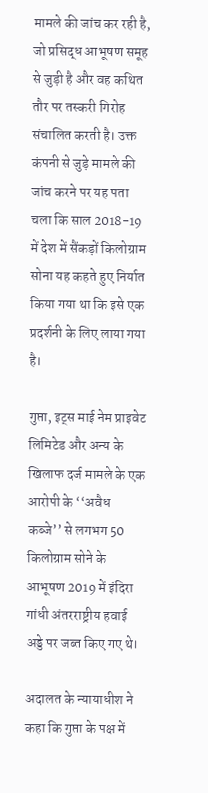मामले की जांच कर रही है, जो प्रसिद्ध आभूषण समूह से जुड़ी है और वह कथित तौर पर तस्करी गिरोह संचालित करती है। उक्त कंपनी से जुड़े मामले की जांच करने पर यह पता चला कि साल 2018-19 में देश में सैंकड़ों किलोग्राम सोना यह कहते हुए निर्यात किया गया था कि इसे एक प्रदर्शनी के लिए लाया गया है।

गुप्ता, इट्स माई नेम प्राइवेट लिमिटेड और अन्य के खिलाफ दर्ज मामले के एक आरोपी के ‘‘अवैध कब्जे’’ से लगभग 50 किलोग्राम सोने के आभूषण 2019 में इंदिरा गांधी अंतरराष्ट्रीय हवाई अड्डे पर जब्त किए गए थे।

अदालत के न्यायाधीश ने कहा कि गुप्ता के पक्ष में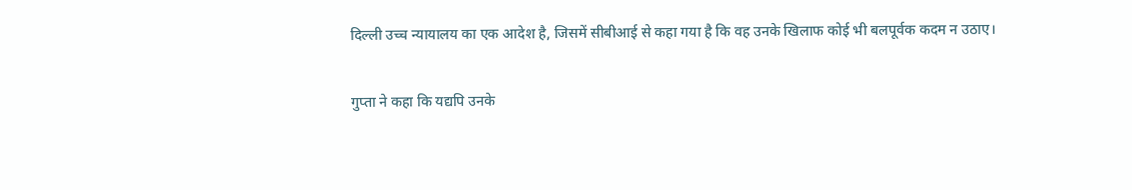दिल्ली उच्च न्यायालय का एक आदेश है, जिसमें सीबीआई से कहा गया है कि वह उनके खिलाफ कोई भी बलपूर्वक कदम न उठाए।

गुप्ता ने कहा कि यद्यपि उनके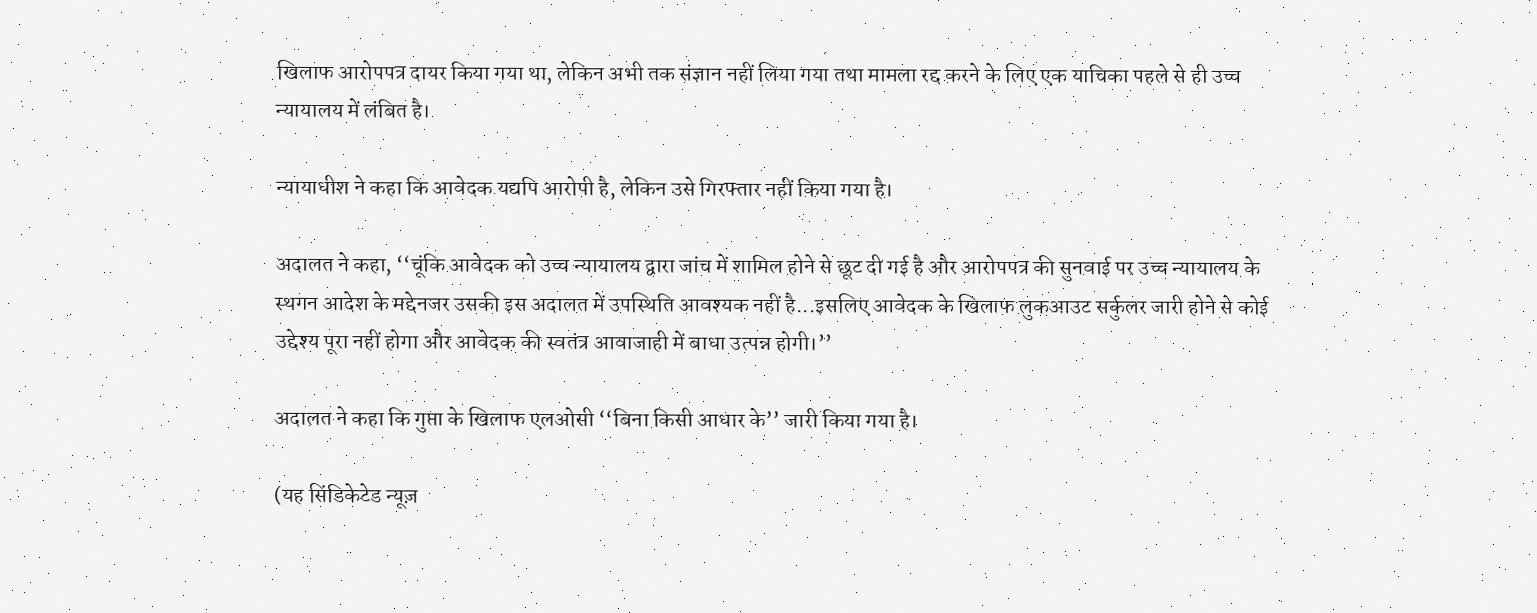खिलाफ आरोपपत्र दायर किया गया था, लेकिन अभी तक संज्ञान नहीं लिया गया तथा मामला रद्द करने के लिए एक याचिका पहले से ही उच्च न्यायालय में लंबित है।

न्यायाधीश ने कहा कि आवेदक यद्यपि आरोपी है, लेकिन उसे गिरफ्तार नहीं किया गया है।

अदालत ने कहा, ‘‘चूंकि आवेदक को उच्च न्यायालय द्वारा जांच में शामिल होने से छूट दी गई है और आरोपपत्र की सुनवाई पर उच्च न्यायालय के स्थगन आदेश के मद्देनजर उसकी इस अदालत में उपस्थिति आवश्यक नहीं है...इसलिए आवेदक के खिलाफ लुकआउट सर्कुलर जारी होने से कोई उद्देश्य पूरा नहीं होगा और आवेदक की स्वतंत्र आवाजाही में बाधा उत्पन्न होगी।’’

अदालत ने कहा कि गुप्ता के खिलाफ एलओसी ‘‘बिना किसी आधार के’’ जारी किया गया है।

(यह सिंडिकेटेड न्यूज़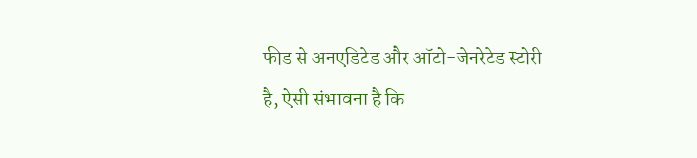फीड से अनएडिटेड और ऑटो-जेनरेटेड स्टोरी है, ऐसी संभावना है कि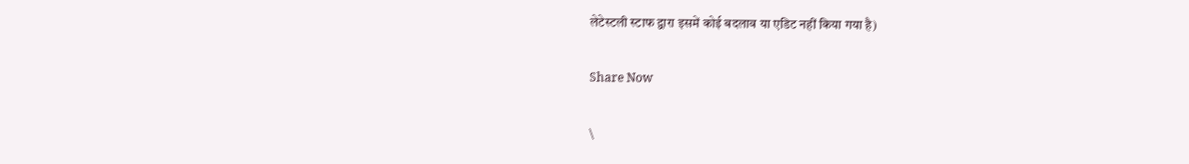लेटेस्टली स्टाफ द्वारा इसमें कोई बदलाव या एडिट नहीं किया गया है)

Share Now

\